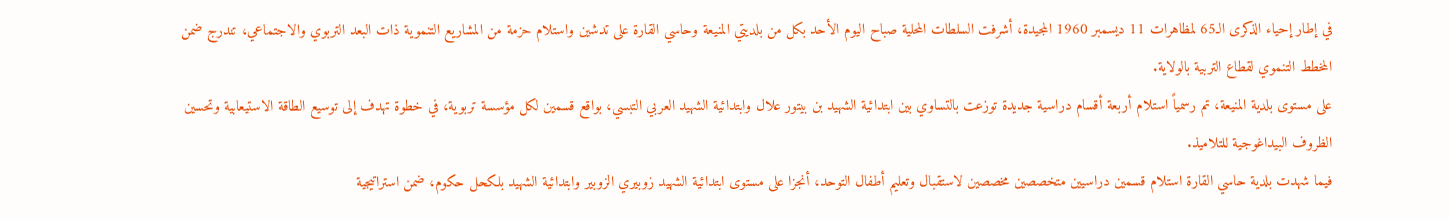في إطار إحياء الذكرى الـ65 لمظاهرات 11 ديسمبر 1960 المجيدة، أشرفت السلطات المحلية صباح اليوم الأحد بكل من بلديتي المنيعة وحاسي القارة على تدشين واستلام حزمة من المشاريع التنموية ذات البعد التربوي والاجتماعي، تندرج ضمن المخطط التنموي لقطاع التربية بالولاية.
على مستوى بلدية المنيعة، تم رسمياً استلام أربعة أقسام دراسية جديدة توزعت بالتساوي بين ابتدائية الشهيد بن بيتور علال وابتدائية الشهيد العربي التبسي، بواقع قسمين لكل مؤسسة تربوية، في خطوة تهدف إلى توسيع الطاقة الاستيعابية وتحسين الظروف البيداغوجية للتلاميذ.
فيما شهدت بلدية حاسي القارة استلام قسمين دراسيين متخصصين مخصصين لاستقبال وتعليم أطفال التوحد، أنجزا على مستوى ابتدائية الشهيد زوبيري الزوبير وابتدائية الشهيد بلكحل حكوم، ضمن استراتيجية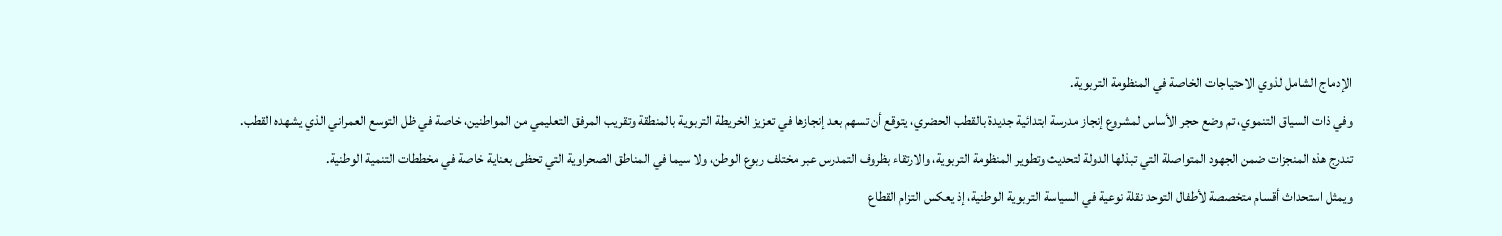الإدماج الشامل لذوي الاحتياجات الخاصة في المنظومة التربوية.
وفي ذات السياق التنموي، تم وضع حجر الأساس لمشروع إنجاز مدرسة ابتدائية جديدة بالقطب الحضري، يتوقع أن تسهم بعد إنجازها في تعزيز الخريطة التربوية بالمنطقة وتقريب المرفق التعليمي من المواطنين، خاصة في ظل التوسع العمراني الذي يشهده القطب.
تندرج هذه المنجزات ضمن الجهود المتواصلة التي تبذلها الدولة لتحديث وتطوير المنظومة التربوية، والارتقاء بظروف التمدرس عبر مختلف ربوع الوطن، ولا سيما في المناطق الصحراوية التي تحظى بعناية خاصة في مخططات التنمية الوطنية.
ويمثل استحداث أقسام متخصصة لأطفال التوحد نقلة نوعية في السياسة التربوية الوطنية، إذ يعكس التزام القطاع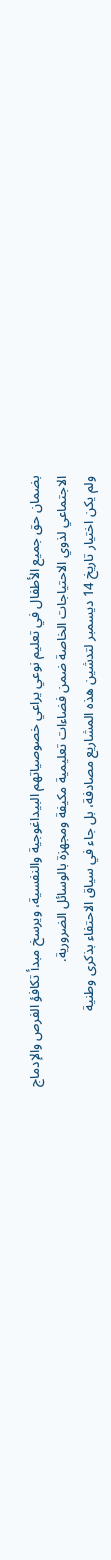بضمان حق جميع الأطفال في تعليم نوعي يراعي خصوصياتهم البيداغوجية والنفسية، ويرسخ مبدأ تكافؤ الفرص والإدماج الاجتماعي لذوي الاحتياجات الخاصة ضمن فضاءات تعليمية مكيفة ومجهزة بالوسائل الضرورية.
ولم يكن اختيار تاريخ 14 ديسمبر لتدشين هذه المشاريع مصادفة، بل جاء في سياق الاحتفاء بذكرى وطنية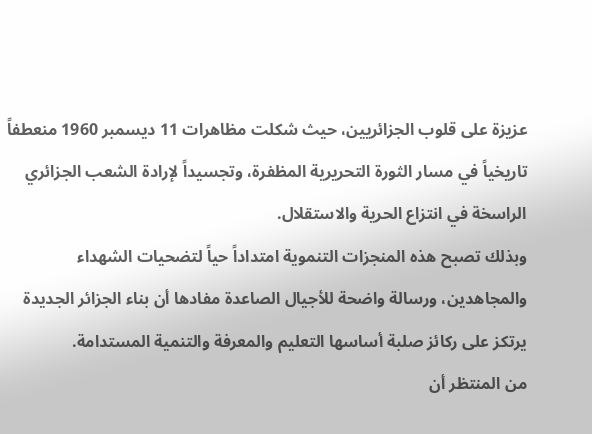عزيزة على قلوب الجزائريين، حيث شكلت مظاهرات 11 ديسمبر 1960 منعطفاً تاريخياً في مسار الثورة التحريرية المظفرة، وتجسيداً لإرادة الشعب الجزائري الراسخة في انتزاع الحرية والاستقلال.
وبذلك تصبح هذه المنجزات التنموية امتداداً حياً لتضحيات الشهداء والمجاهدين، ورسالة واضحة للأجيال الصاعدة مفادها أن بناء الجزائر الجديدة يرتكز على ركائز صلبة أساسها التعليم والمعرفة والتنمية المستدامة.
من المنتظر أن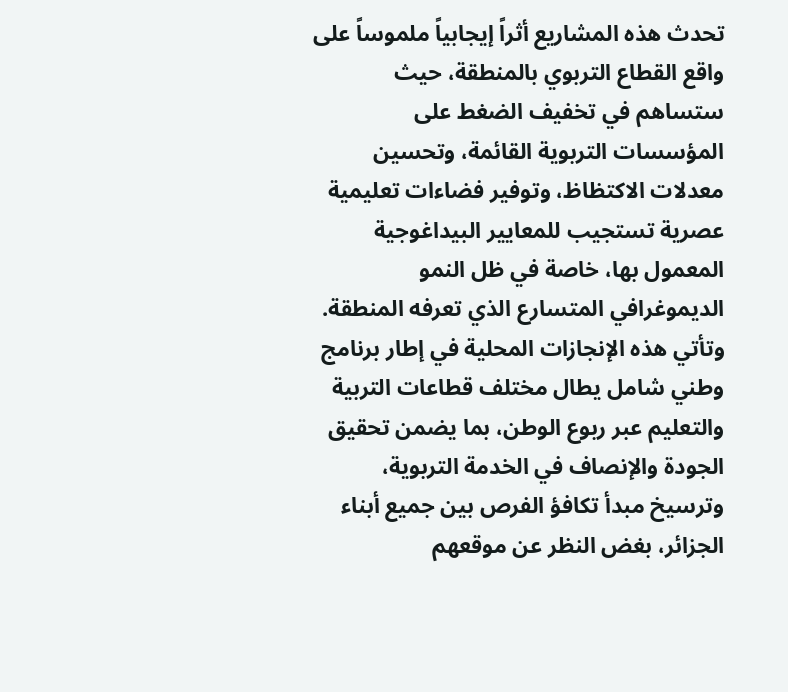تحدث هذه المشاريع أثراً إيجابياً ملموساً على واقع القطاع التربوي بالمنطقة، حيث ستساهم في تخفيف الضغط على المؤسسات التربوية القائمة، وتحسين معدلات الاكتظاظ، وتوفير فضاءات تعليمية عصرية تستجيب للمعايير البيداغوجية المعمول بها، خاصة في ظل النمو الديموغرافي المتسارع الذي تعرفه المنطقة.
وتأتي هذه الإنجازات المحلية في إطار برنامج وطني شامل يطال مختلف قطاعات التربية والتعليم عبر ربوع الوطن، بما يضمن تحقيق الجودة والإنصاف في الخدمة التربوية، وترسيخ مبدأ تكافؤ الفرص بين جميع أبناء الجزائر، بغض النظر عن موقعهم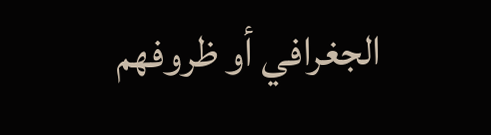الجغرافي أو ظروفهم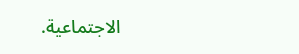الاجتماعية.